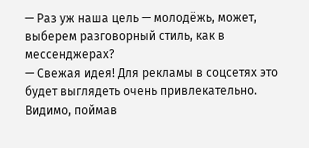— Раз уж наша цель — молодёжь, может, выберем разговорный стиль, как в мессенджерах?
— Свежая идея! Для рекламы в соцсетях это будет выглядеть очень привлекательно.
Видимо, поймав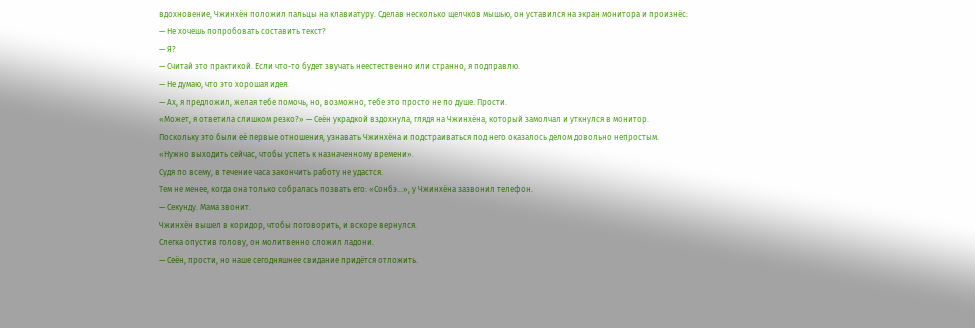вдохновение, Чжинхён положил пальцы на клавиатуру. Сделав несколько щелчков мышью, он уставился на экран монитора и произнёс:
— Не хочешь попробовать составить текст?
— Я?
— Считай это практикой. Если что-то будет звучать неестественно или странно, я подправлю.
— Не думаю, что это хорошая идея.
— Ах, я предложил, желая тебе помочь, но, возможно, тебе это просто не по душе. Прости.
«Может, я ответила слишком резко?» — Сеён украдкой вздохнула, глядя на Чжинхёна, который замолчал и уткнулся в монитор.
Поскольку это были её первые отношения, узнавать Чжинхёна и подстраиваться под него оказалось делом довольно непростым.
«Нужно выходить сейчас, чтобы успеть к назначенному времени».
Судя по всему, в течение часа закончить работу не удастся.
Тем не менее, когда она только собралась позвать его: «Сонбэ...», у Чжинхёна зазвонил телефон.
— Секунду. Мама звонит.
Чжинхён вышел в коридор, чтобы поговорить, и вскоре вернулся.
Слегка опустив голову, он молитвенно сложил ладони.
— Сеён, прости, но наше сегодняшнее свидание придётся отложить.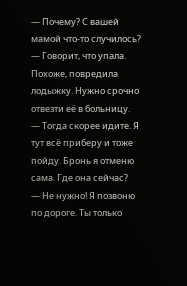— Почему? С вашей мамой что-то случилось?
— Говорит, что упала. Похоже, повредила лодыжку. Нужно срочно отвезти её в больницу.
— Тогда скорее идите. Я тут всё приберу и тоже пойду. Бронь я отменю сама. Где она сейчас?
— Не нужно! Я позвоню по дороге. Ты только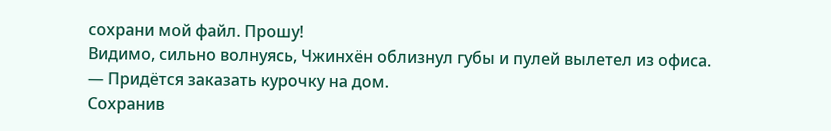сохрани мой файл. Прошу!
Видимо, сильно волнуясь, Чжинхён облизнул губы и пулей вылетел из офиса.
— Придётся заказать курочку на дом.
Сохранив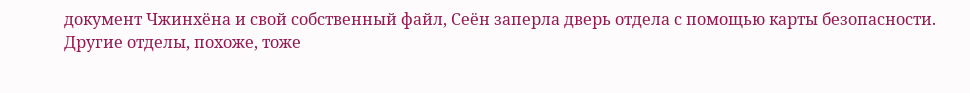документ Чжинхёна и свой собственный файл, Сеён заперла дверь отдела с помощью карты безопасности.
Другие отделы, похоже, тоже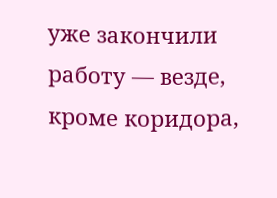уже закончили работу — везде, кроме коридора,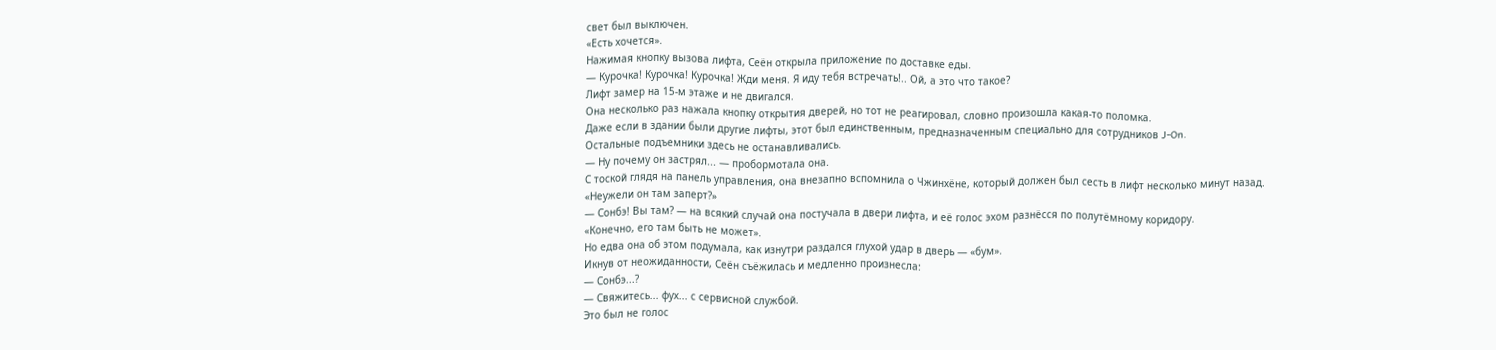свет был выключен.
«Есть хочется».
Нажимая кнопку вызова лифта, Сеён открыла приложение по доставке еды.
— Курочка! Курочка! Курочка! Жди меня. Я иду тебя встречать!.. Ой, а это что такое?
Лифт замер на 15-м этаже и не двигался.
Она несколько раз нажала кнопку открытия дверей, но тот не реагировал, словно произошла какая-то поломка.
Даже если в здании были другие лифты, этот был единственным, предназначенным специально для сотрудников J-On.
Остальные подъемники здесь не останавливались.
— Ну почему он застрял... — пробормотала она.
С тоской глядя на панель управления, она внезапно вспомнила о Чжинхёне, который должен был сесть в лифт несколько минут назад.
«Неужели он там заперт?»
— Сонбэ! Вы там? — на всякий случай она постучала в двери лифта, и её голос эхом разнёсся по полутёмному коридору.
«Конечно, его там быть не может».
Но едва она об этом подумала, как изнутри раздался глухой удар в дверь — «бум».
Икнув от неожиданности, Сеён съёжилась и медленно произнесла:
— Сонбэ...?
— Свяжитесь... фух... с сервисной службой.
Это был не голос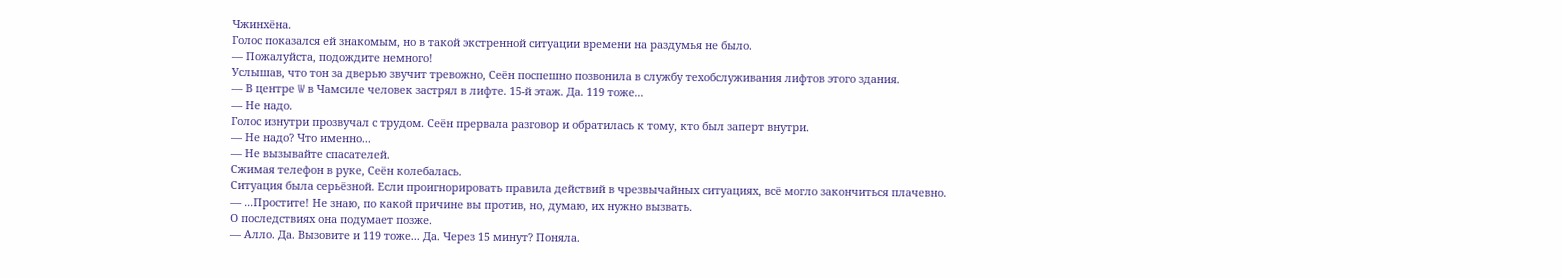Чжинхёна.
Голос показался ей знакомым, но в такой экстренной ситуации времени на раздумья не было.
— Пожалуйста, подождите немного!
Услышав, что тон за дверью звучит тревожно, Сеён поспешно позвонила в службу техобслуживания лифтов этого здания.
— В центре W в Чамсиле человек застрял в лифте. 15-й этаж. Да. 119 тоже...
— Не надо.
Голос изнутри прозвучал с трудом. Сеён прервала разговор и обратилась к тому, кто был заперт внутри.
— Не надо? Что именно...
— Не вызывайте спасателей.
Сжимая телефон в руке, Сеён колебалась.
Ситуация была серьёзной. Если проигнорировать правила действий в чрезвычайных ситуациях, всё могло закончиться плачевно.
— ...Простите! Не знаю, по какой причине вы против, но, думаю, их нужно вызвать.
О последствиях она подумает позже.
— Алло. Да. Вызовите и 119 тоже... Да. Через 15 минут? Поняла.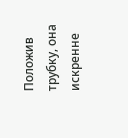Положив трубку, она искренне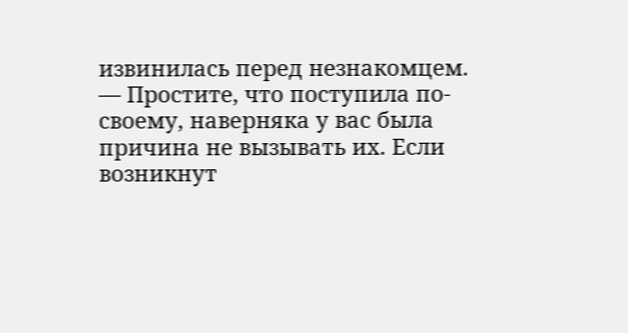извинилась перед незнакомцем.
— Простите, что поступила по-своему, наверняка у вас была причина не вызывать их. Если возникнут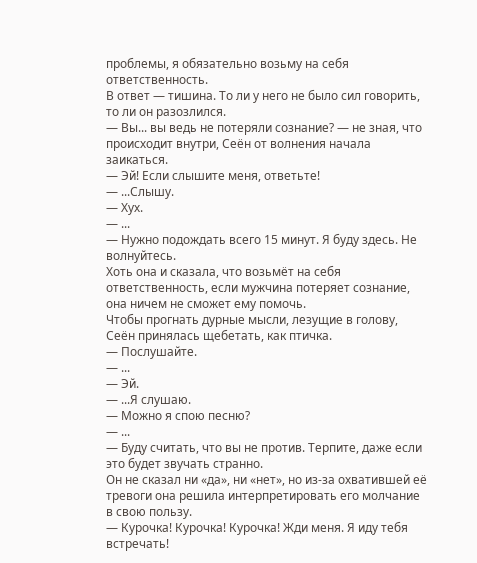проблемы, я обязательно возьму на себя ответственность.
В ответ — тишина. То ли у него не было сил говорить, то ли он разозлился.
— Вы... вы ведь не потеряли сознание? — не зная, что происходит внутри, Сеён от волнения начала заикаться.
— Эй! Если слышите меня, ответьте!
— ...Слышу.
— Хух.
— ...
— Нужно подождать всего 15 минут. Я буду здесь. Не волнуйтесь.
Хоть она и сказала, что возьмёт на себя ответственность, если мужчина потеряет сознание, она ничем не сможет ему помочь.
Чтобы прогнать дурные мысли, лезущие в голову, Сеён принялась щебетать, как птичка.
— Послушайте.
— ...
— Эй.
— ...Я слушаю.
— Можно я спою песню?
— ...
— Буду считать, что вы не против. Терпите, даже если это будет звучать странно.
Он не сказал ни «да», ни «нет», но из-за охватившей её тревоги она решила интерпретировать его молчание в свою пользу.
— Курочка! Курочка! Курочка! Жди меня. Я иду тебя встречать!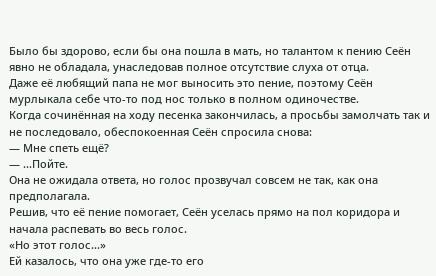Было бы здорово, если бы она пошла в мать, но талантом к пению Сеён явно не обладала, унаследовав полное отсутствие слуха от отца.
Даже её любящий папа не мог выносить это пение, поэтому Сеён мурлыкала себе что-то под нос только в полном одиночестве.
Когда сочинённая на ходу песенка закончилась, а просьбы замолчать так и не последовало, обеспокоенная Сеён спросила снова:
— Мне спеть ещё?
— ...Пойте.
Она не ожидала ответа, но голос прозвучал совсем не так, как она предполагала.
Решив, что её пение помогает, Сеён уселась прямо на пол коридора и начала распевать во весь голос.
«Но этот голос...»
Ей казалось, что она уже где-то его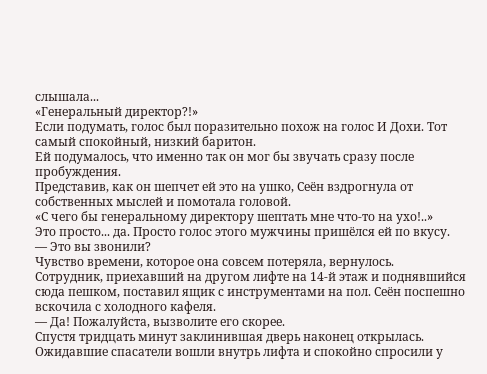слышала...
«Генеральный директор?!»
Если подумать, голос был поразительно похож на голос И Дохи. Тот самый спокойный, низкий баритон.
Ей подумалось, что именно так он мог бы звучать сразу после пробуждения.
Представив, как он шепчет ей это на ушко, Сеён вздрогнула от собственных мыслей и помотала головой.
«С чего бы генеральному директору шептать мне что-то на ухо!..»
Это просто... да. Просто голос этого мужчины пришёлся ей по вкусу.
— Это вы звонили?
Чувство времени, которое она совсем потеряла, вернулось.
Сотрудник, приехавший на другом лифте на 14-й этаж и поднявшийся сюда пешком, поставил ящик с инструментами на пол. Сеён поспешно вскочила с холодного кафеля.
— Да! Пожалуйста, вызволите его скорее.
Спустя тридцать минут заклинившая дверь наконец открылась.
Ожидавшие спасатели вошли внутрь лифта и спокойно спросили у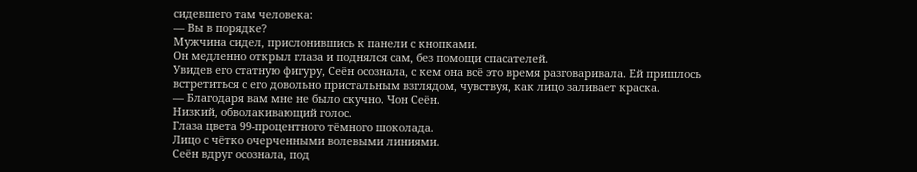сидевшего там человека:
— Вы в порядке?
Мужчина сидел, прислонившись к панели с кнопками.
Он медленно открыл глаза и поднялся сам, без помощи спасателей.
Увидев его статную фигуру, Сеён осознала, с кем она всё это время разговаривала. Ей пришлось встретиться с его довольно пристальным взглядом, чувствуя, как лицо заливает краска.
— Благодаря вам мне не было скучно. Чон Сеён.
Низкий, обволакивающий голос.
Глаза цвета 99-процентного тёмного шоколада.
Лицо с чётко очерченными волевыми линиями.
Сеён вдруг осознала, под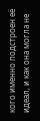кого именно подстроен её идеал, и как она могла не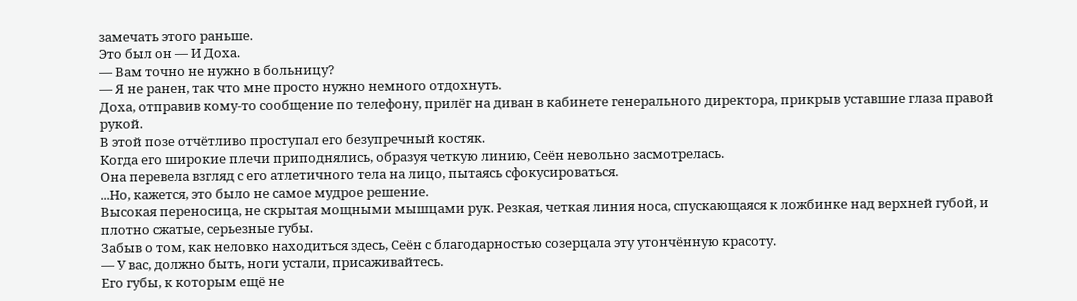замечать этого раньше.
Это был он — И Доха.
— Вам точно не нужно в больницу?
— Я не ранен, так что мне просто нужно немного отдохнуть.
Доха, отправив кому-то сообщение по телефону, прилёг на диван в кабинете генерального директора, прикрыв уставшие глаза правой рукой.
В этой позе отчётливо проступал его безупречный костяк.
Когда его широкие плечи приподнялись, образуя четкую линию, Сеён невольно засмотрелась.
Она перевела взгляд с его атлетичного тела на лицо, пытаясь сфокусироваться.
...Но, кажется, это было не самое мудрое решение.
Высокая переносица, не скрытая мощными мышцами рук. Резкая, четкая линия носа, спускающаяся к ложбинке над верхней губой, и плотно сжатые, серьезные губы.
Забыв о том, как неловко находиться здесь, Сеён с благодарностью созерцала эту утончённую красоту.
— У вас, должно быть, ноги устали, присаживайтесь.
Его губы, к которым ещё не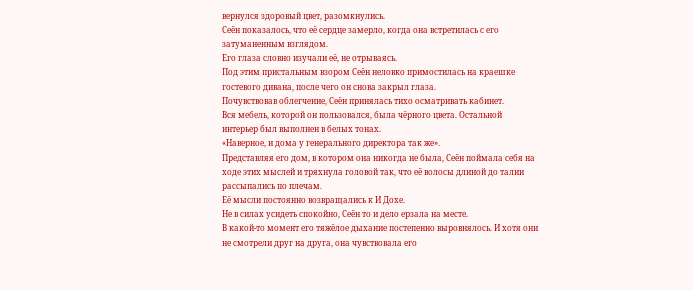вернулся здоровый цвет, разомкнулись.
Сеён показалось, что её сердце замерло, когда она встретилась с его затуманенным взглядом.
Его глаза словно изучали её, не отрываясь.
Под этим пристальным взором Сеён неловко примостилась на краешке гостевого дивана, после чего он снова закрыл глаза.
Почувствовав облегчение, Сеён принялась тихо осматривать кабинет.
Вся мебель, которой он пользовался, была чёрного цвета. Остальной интерьер был выполнен в белых тонах.
«Наверное, и дома у генерального директора так же».
Представляя его дом, в котором она никогда не была, Сеён поймала себя на ходе этих мыслей и тряхнула головой так, что её волосы длиной до талии рассыпались по плечам.
Её мысли постоянно возвращались к И Дохе.
Не в силах усидеть спокойно, Сеён то и дело ерзала на месте.
В какой-то момент его тяжёлое дыхание постепенно выровнялось. И хотя они не смотрели друг на друга, она чувствовала его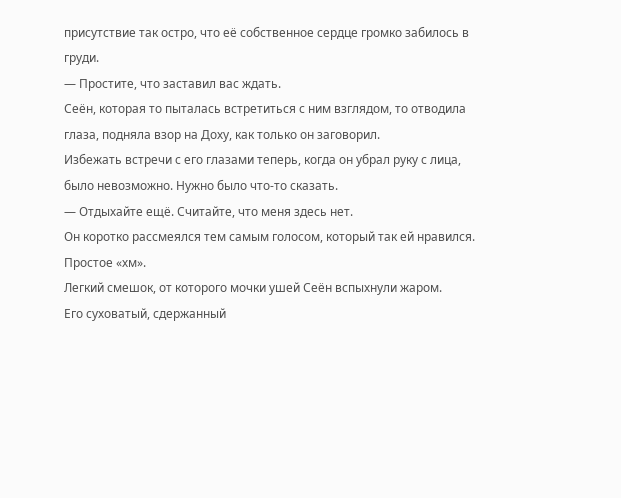присутствие так остро, что её собственное сердце громко забилось в груди.
— Простите, что заставил вас ждать.
Сеён, которая то пыталась встретиться с ним взглядом, то отводила глаза, подняла взор на Доху, как только он заговорил.
Избежать встречи с его глазами теперь, когда он убрал руку с лица, было невозможно. Нужно было что-то сказать.
— Отдыхайте ещё. Считайте, что меня здесь нет.
Он коротко рассмеялся тем самым голосом, который так ей нравился.
Простое «хм».
Легкий смешок, от которого мочки ушей Сеён вспыхнули жаром.
Его суховатый, сдержанный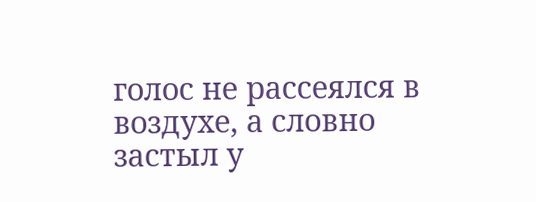голос не рассеялся в воздухе, а словно застыл у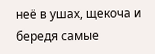неё в ушах, щекоча и бередя самые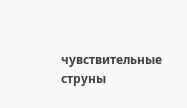чувствительные струны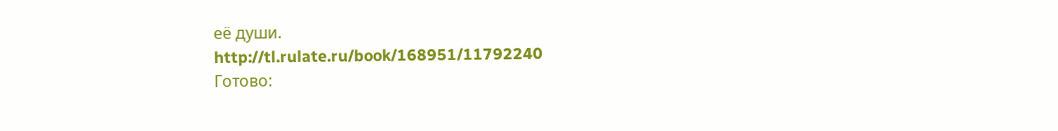её души.
http://tl.rulate.ru/book/168951/11792240
Готово: